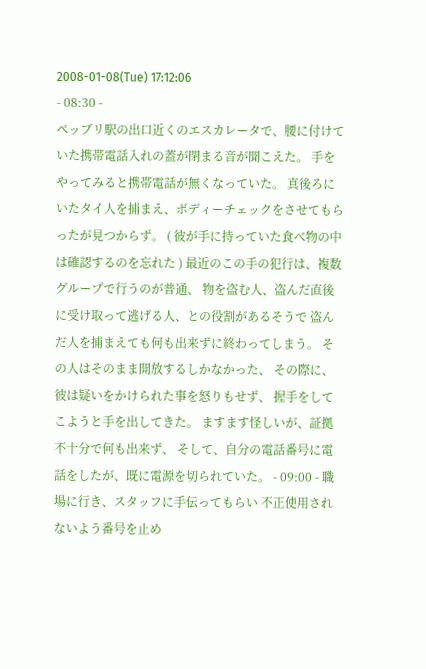2008-01-08(Tue) 17:12:06
- 08:30 -
ペッブリ駅の出口近くのエスカレータで、腰に付けていた携帯電話入れの蓋が閉まる音が聞こえた。 手をやってみると携帯電話が無くなっていた。 真後ろにいたタイ人を捕まえ、ボディーチェックをさせてもらったが見つからず。 ( 彼が手に持っていた食べ物の中は確認するのを忘れた ) 最近のこの手の犯行は、複数グループで行うのが普通、 物を盗む人、盗んだ直後に受け取って逃げる人、との役割があるそうで 盗んだ人を捕まえても何も出来ずに終わってしまう。 その人はそのまま開放するしかなかった、 その際に、彼は疑いをかけられた事を怒りもせず、 握手をしてこようと手を出してきた。 ますます怪しいが、証拠不十分で何も出来ず、 そして、自分の電話番号に電話をしたが、既に電源を切られていた。 - 09:00 - 職場に行き、スタッフに手伝ってもらい 不正使用されないよう番号を止め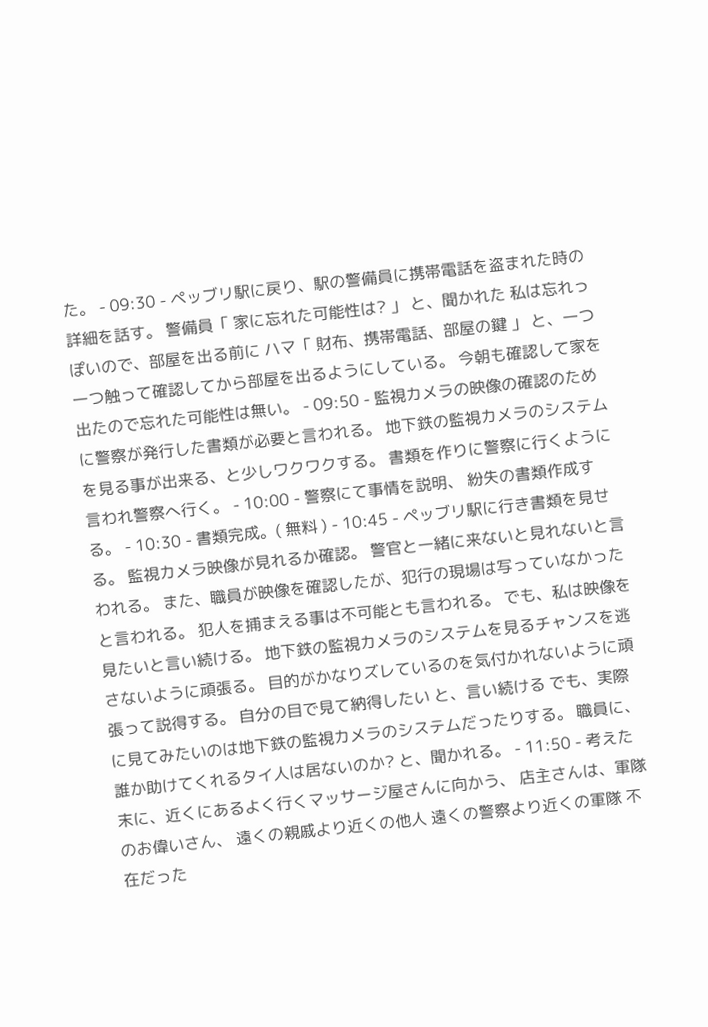た。 - 09:30 - ペッブリ駅に戻り、駅の警備員に携帯電話を盗まれた時の詳細を話す。 警備員「 家に忘れた可能性は? 」 と、聞かれた 私は忘れっぽいので、部屋を出る前に ハマ「 財布、携帯電話、部屋の鍵 」 と、一つ一つ触って確認してから部屋を出るようにしている。 今朝も確認して家を出たので忘れた可能性は無い。 - 09:50 - 監視カメラの映像の確認のために警察が発行した書類が必要と言われる。 地下鉄の監視カメラのシステムを見る事が出来る、と少しワクワクする。 書類を作りに警察に行くように言われ警察へ行く。 - 10:00 - 警察にて事情を説明、 紛失の書類作成する。 - 10:30 - 書類完成。( 無料 ) - 10:45 - ペッブリ駅に行き書類を見せる。 監視カメラ映像が見れるか確認。 警官と一緒に来ないと見れないと言われる。 また、職員が映像を確認したが、犯行の現場は写っていなかったと言われる。 犯人を捕まえる事は不可能とも言われる。 でも、私は映像を見たいと言い続ける。 地下鉄の監視カメラのシステムを見るチャンスを逃さないように頑張る。 目的がかなりズレているのを気付かれないように頑張って説得する。 自分の目で見て納得したい と、言い続ける でも、実際に見てみたいのは地下鉄の監視カメラのシステムだったりする。 職員に、誰か助けてくれるタイ人は居ないのか? と、聞かれる。 - 11:50 - 考えた末に、近くにあるよく行くマッサージ屋さんに向かう、 店主さんは、軍隊のお偉いさん、 遠くの親戚より近くの他人 遠くの警察より近くの軍隊 不在だった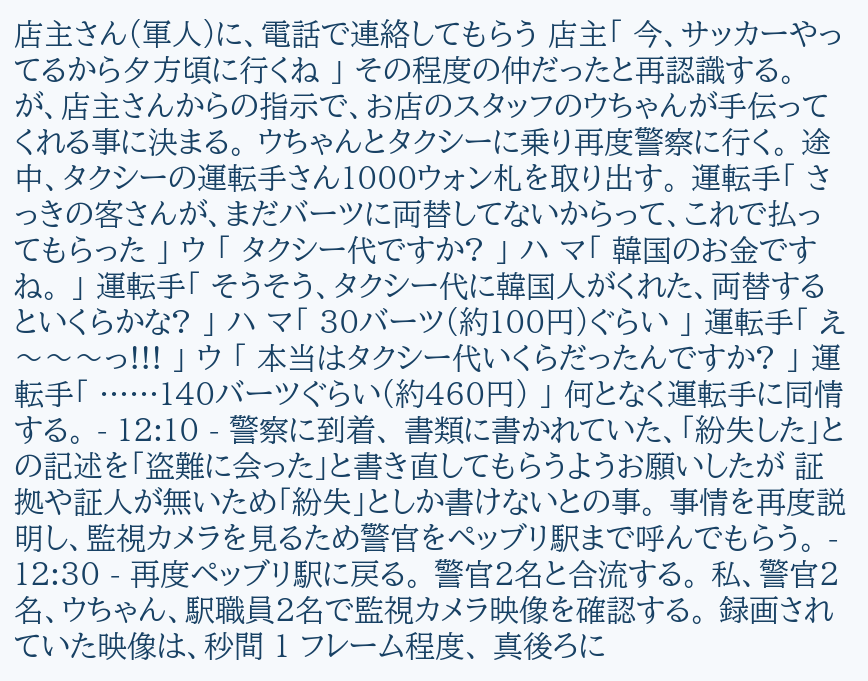店主さん(軍人)に、電話で連絡してもらう 店主「 今、サッカーやってるから夕方頃に行くね 」 その程度の仲だったと再認識する。 が、店主さんからの指示で、お店のスタッフのウちゃんが手伝ってくれる事に決まる。 ウちゃんとタクシーに乗り再度警察に行く。 途中、タクシーの運転手さん1000ウォン札を取り出す。 運転手「 さっきの客さんが、まだバーツに両替してないからって、これで払ってもらった 」 ウ 「 タクシー代ですか? 」 ハ マ「 韓国のお金ですね。 」 運転手「 そうそう、タクシー代に韓国人がくれた、両替するといくらかな? 」 ハ マ「 30バーツ(約100円)ぐらい 」 運転手「 え〜〜〜っ!!! 」 ウ 「 本当はタクシー代いくらだったんですか? 」 運転手「 ……140バーツぐらい(約460円) 」 何となく運転手に同情する。 - 12:10 - 警察に到着、 書類に書かれていた、「紛失した」との記述を「盗難に会った」と書き直してもらうようお願いしたが 証拠や証人が無いため「紛失」としか書けないとの事。 事情を再度説明し、監視カメラを見るため警官をペッブリ駅まで呼んでもらう。 - 12:30 - 再度ペッブリ駅に戻る。 警官2名と合流する。 私、警官2名、ウちゃん、駅職員2名で監視カメラ映像を確認する。 録画されていた映像は、秒間 1 フレーム程度、 真後ろに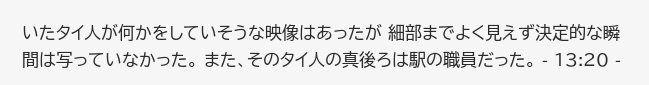いたタイ人が何かをしていそうな映像はあったが 細部までよく見えず決定的な瞬間は写っていなかった。 また、そのタイ人の真後ろは駅の職員だった。 - 13:20 -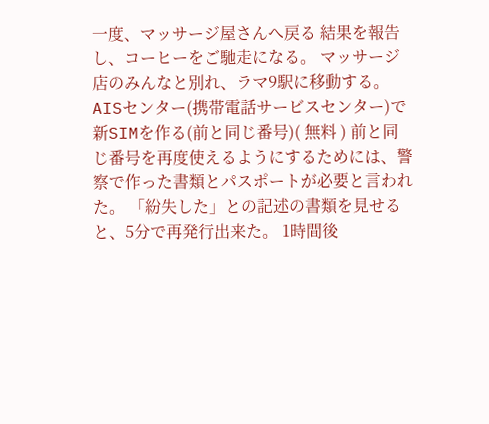一度、マッサージ屋さんへ戻る 結果を報告し、コーヒーをご馳走になる。 マッサージ店のみんなと別れ、ラマ9駅に移動する。 AISセンター(携帯電話サービスセンター)で新SIMを作る(前と同じ番号)( 無料 ) 前と同じ番号を再度使えるようにするためには、警察で作った書類とパスポートが必要と言われた。 「紛失した」との記述の書類を見せると、5分で再発行出来た。 1時間後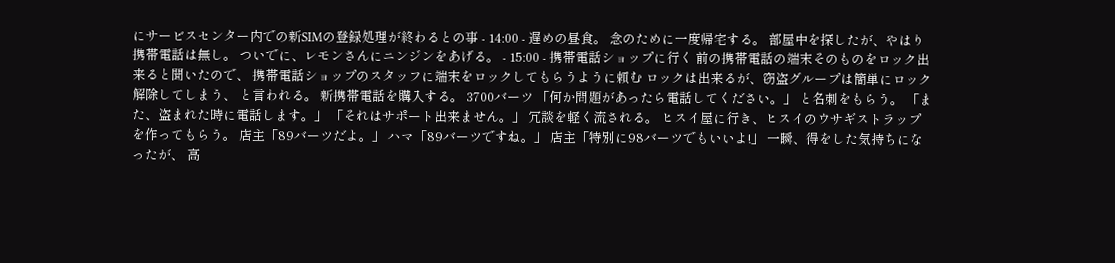にサービスセンター内での新SIMの登録処理が終わるとの事 - 14:00 - 遅めの昼食。 念のために一度帰宅する。 部屋中を探したが、やはり携帯電話は無し。 ついでに、レモンさんにニンジンをあげる。 - 15:00 - 携帯電話ショップに行く 前の携帯電話の端末そのものをロック出来ると聞いたので、 携帯電話ショップのスタッフに端末をロックしてもらうように頼む ロックは出来るが、窃盗グループは簡単にロック解除してしまう、 と言われる。 新携帯電話を購入する。 3700バーツ 「何か問題があったら電話してください。」 と名刺をもらう。 「また、盗まれた時に電話します。」 「それはサポート出来ません。」 冗談を軽く流される。 ヒスイ屋に行き、ヒスイのウサギストラップを作ってもらう。 店主「89バーツだよ。」 ハマ「89バーツですね。」 店主「特別に98バーツでもいいよ!」 一瞬、得をした気持ちになったが、 高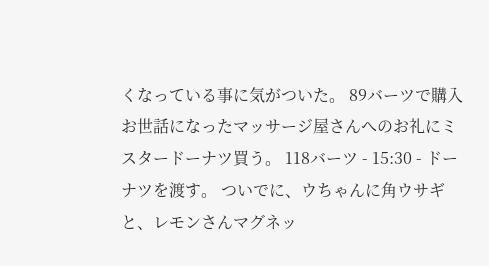くなっている事に気がついた。 89バーツで購入 お世話になったマッサージ屋さんへのお礼にミスタードーナツ買う。 118バーツ - 15:30 - ドーナツを渡す。 ついでに、ウちゃんに角ウサギと、レモンさんマグネッ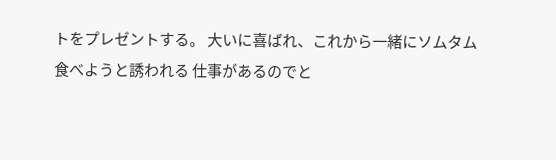トをプレゼントする。 大いに喜ばれ、これから一緒にソムタム食べようと誘われる 仕事があるのでと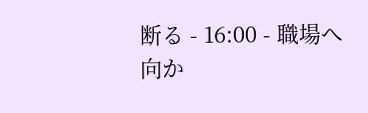断る - 16:00 - 職場へ向か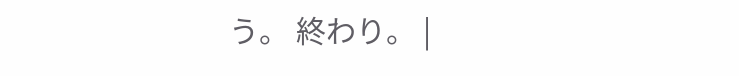う。 終わり。 |